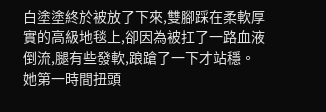白塗塗終於被放了下來,雙腳踩在柔軟厚實的高級地毯上,卻因為被扛了一路血液倒流,腿有些發軟,踉蹌了一下才站穩。
她第一時間扭頭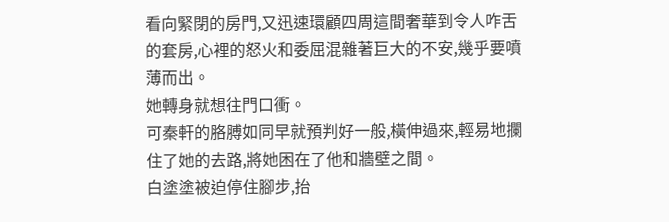看向緊閉的房門,又迅速環顧四周這間奢華到令人咋舌的套房,心裡的怒火和委屈混雜著巨大的不安,幾乎要噴薄而出。
她轉身就想往門口衝。
可秦軒的胳膊如同早就預判好一般,橫伸過來,輕易地攔住了她的去路,將她困在了他和牆壁之間。
白塗塗被迫停住腳步,抬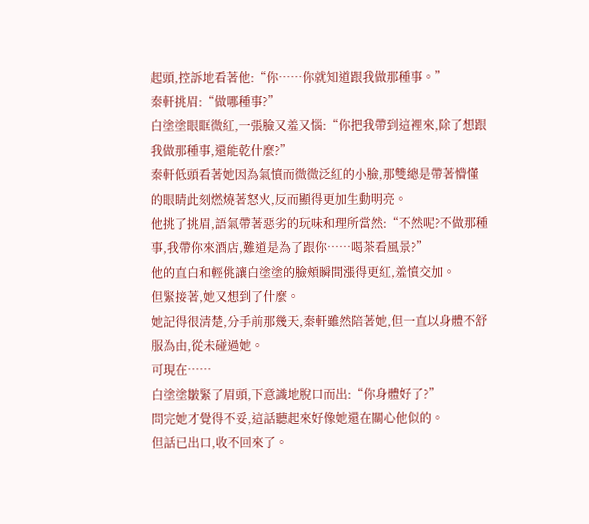起頭,控訴地看著他:“你……你就知道跟我做那種事。”
秦軒挑眉:“做哪種事?”
白塗塗眼眶微紅,一張臉又羞又惱:“你把我帶到這裡來,除了想跟我做那種事,還能乾什麼?”
秦軒低頭看著她因為氣憤而微微泛紅的小臉,那雙總是帶著懵懂的眼睛此刻燃燒著怒火,反而顯得更加生動明亮。
他挑了挑眉,語氣帶著惡劣的玩味和理所當然:“不然呢?不做那種事,我帶你來酒店,難道是為了跟你……喝茶看風景?”
他的直白和輕佻讓白塗塗的臉頰瞬間漲得更紅,羞憤交加。
但緊接著,她又想到了什麼。
她記得很清楚,分手前那幾天,秦軒雖然陪著她,但一直以身體不舒服為由,從未碰過她。
可現在……
白塗塗皺緊了眉頭,下意識地脫口而出:“你身體好了?”
問完她才覺得不妥,這話聽起來好像她還在關心他似的。
但話已出口,收不回來了。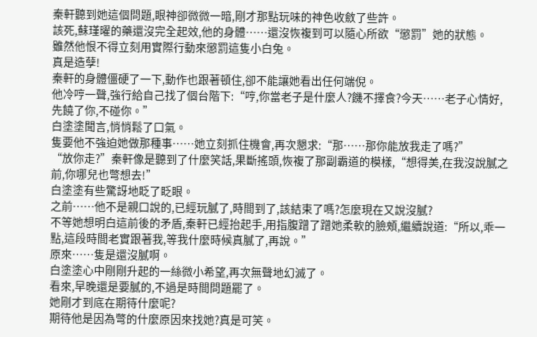秦軒聽到她這個問題,眼神卻微微一暗,剛才那點玩味的神色收斂了些許。
該死,蘇瑾曜的藥還沒完全起效,他的身體……還沒恢複到可以隨心所欲“懲罰”她的狀態。
雖然他恨不得立刻用實際行動來懲罰這隻小白兔。
真是造孽!
秦軒的身體僵硬了一下,動作也跟著頓住,卻不能讓她看出任何端倪。
他冷哼一聲,強行給自己找了個台階下:“哼,你當老子是什麼人?饑不擇食?今天……老子心情好,先饒了你,不碰你。”
白塗塗聞言,悄悄鬆了口氣。
隻要他不強迫她做那種事……她立刻抓住機會,再次懇求:“那……那你能放我走了嗎?”
“放你走?”秦軒像是聽到了什麼笑話,果斷搖頭,恢複了那副霸道的模樣,“想得美,在我沒說膩之前,你哪兒也彆想去!”
白塗塗有些驚訝地眨了眨眼。
之前……他不是親口說的,已經玩膩了,時間到了,該結束了嗎?怎麼現在又說沒膩?
不等她想明白這前後的矛盾,秦軒已經抬起手,用指腹蹭了蹭她柔軟的臉頰,繼續說道:“所以,乖一點,這段時間老實跟著我,等我什麼時候真膩了,再說。”
原來……隻是還沒膩啊。
白塗塗心中剛剛升起的一絲微小希望,再次無聲地幻滅了。
看來,早晚還是要膩的,不過是時間問題罷了。
她剛才到底在期待什麼呢?
期待他是因為彆的什麼原因來找她?真是可笑。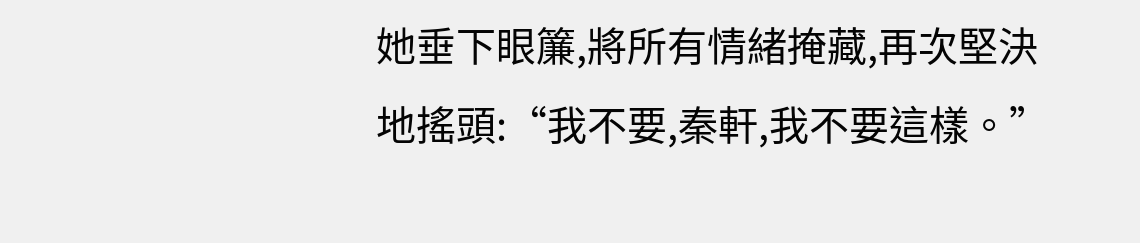她垂下眼簾,將所有情緒掩藏,再次堅決地搖頭:“我不要,秦軒,我不要這樣。”